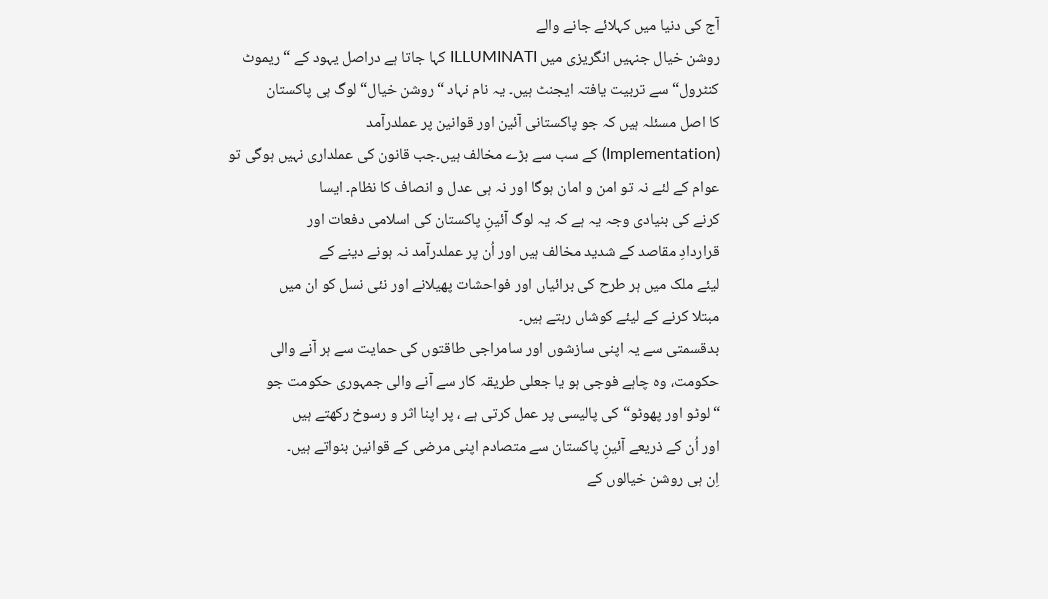آج کی دنیا میں کہلائے جانے والے
روشن خیال جنہیں انگریزی میں ILLUMINATI کہا جاتا ہے دراصل یہود کے “ریموٹ
کنٹرول“ سے تربیت یافتہ ایجنٹ ہیں۔ یہ نام نہاد “روشن خیال“ لوگ ہی پاکستان
کا اصل مسئلہ ہیں کہ جو پاکستانی آئین اور قوانین پر عملدرآمد
(Implementation) کے سب سے بڑے مخالف ہیں۔جب قانون کی عملداری نہیں ہوگی تو
عوام کے لئے نہ تو امن و امان ہوگا اور نہ ہی عدل و انصاف کا نظام۔ ایسا
کرنے کی بنیادی وجہ یہ ہے کہ یہ لوگ آئینِ پاکستان کی اسلامی دفعات اور
قراردادِ مقاصد کے شدید مخالف ہیں اور اُن پر عملدرآمد نہ ہونے دینے کے
لیئے ملک میں ہر طرح کی برائیاں اور فواحشات پھیلانے اور نئی نسل کو ان میں
مبتلا کرنے کے لیئے کوشاں رہتے ہیں۔
بدقسمتی سے یہ اپنی سازشوں اور سامراجی طاقتوں کی حمایت سے ہر آنے والی
حکومت، وہ چاہے فوجی ہو یا جعلی طریقہ کار سے آنے والی جمہوری حکومت جو
“لوٹو اور پھوٹو“ کی پالیسی پر عمل کرتی ہے ، پر اپنا اثر و رسوخ رکھتے ہیں
اور اُن کے ذریعے آئینِ پاکستان سے متصادم اپنی مرضی کے قوانین بنواتے ہیں۔
اِن ہی روشن خیالوں کے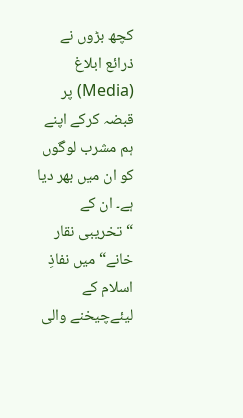کچھ بڑوں نے ذرائع ابلاغ (Media) پر قبضہ کرکے اپنے
ہم مشرب لوگوں کو ان میں بھر دیا ہے۔ ان کے “تخریبی نقار خانے“ میں نفاذِ
اسلام کے لیئےچیخنے والی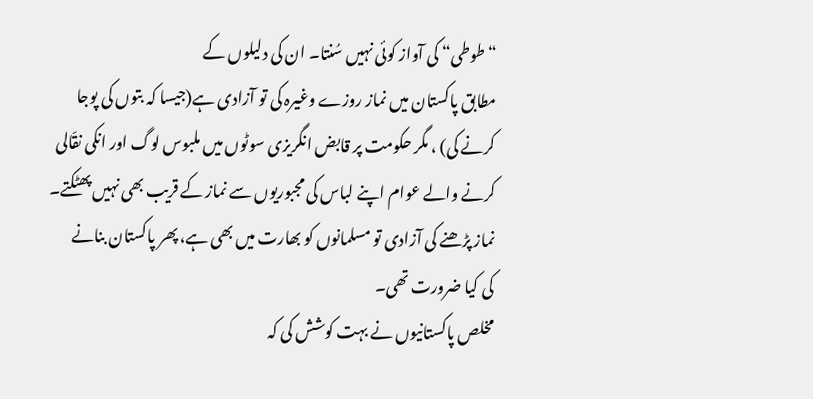“طوطی“ کی آواز کوئی نہیں سُنتا۔ ان کی دلیلوں کے
مطابق پاکستان میں نماز روزے وغیرہ کی تو آزادی ہے(جیسا کہ بتوں کی پوجا
کرنے کی) ، مگر حکومت پر قابض انگریزی سوٹوں میں ملبوس لوگ اور انکی نقّالی
کرنے والے عوام اپنے لباس کی مجبوریوں سے نماز کے قریب بھی نہیں پھٹکتے۔
نماز پڑھنے کی آزادی تو مسلمانوں کو بھارت میں بھی ہے، پھر پاکستان بنانے
کی کیا ضرورت تھی۔
مخلص پاکستانیوں نے بہت کوشش کی کہ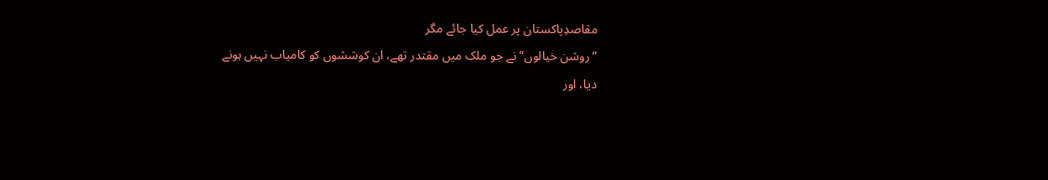مقاصدِپاکستان پر عمل کیا جائے مگر
“روشن خیالوں“ نے جو ملک میں مقتدر تھے، ان کوششوں کو کامیاب نہیں ہونے
دیا، اور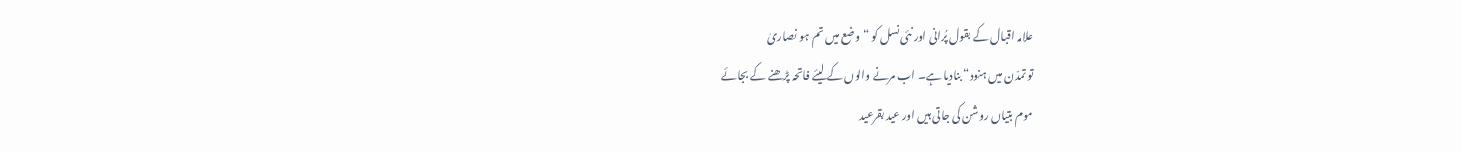علامہ اقبال کے بقول پُرانی اور نئی نسل کو “وضع میں تم ہو نصاریٰ
تو تمدّن میں ہنود“ بنادیا ہے۔ اب مرنے والوں کے لیئے فاتحہ پڑھنے کے بجائے
موم بتیاں روشن کی جاتی ہیں اور عید بقرعید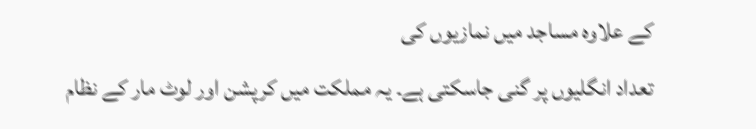کے علاوہ مساجد میں نمازیوں کی
تعداد انگلیوں پر گنی جاسکتی ہے۔ یہ مملکت میں کرپشن اور لوٹ مار کے نظام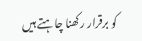کو برقرار رکھنا چاہتے ہیں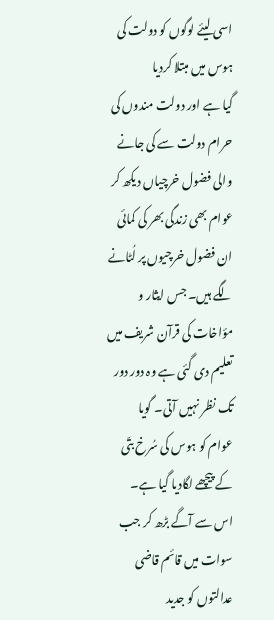اسی لیئے لوگوں کو دولت کی ہوس میں مبتلا کردیا
گیا ہے اور دولت مندوں کی حرام دولت سے کی جانے والی فضول خرچیاں دیکھ کر
عوام بھی زندگی بھر کی کمائی ان فضول خرچیوں پر لُٹانے لگے ہیں۔ جس ایثار و
مؤاخات کی قرآن شریف میں تعلیم دی گئی ہے وہ دور دور تک نظر نہیں آتی۔ گویا
عوام کو ہوس کی سُرخ بتّی کے پیچھے لگادیا گیا ہے۔
اس سے آگے بڑھ کر جب سوات میں قائم قاضی عدالتوں کو جدید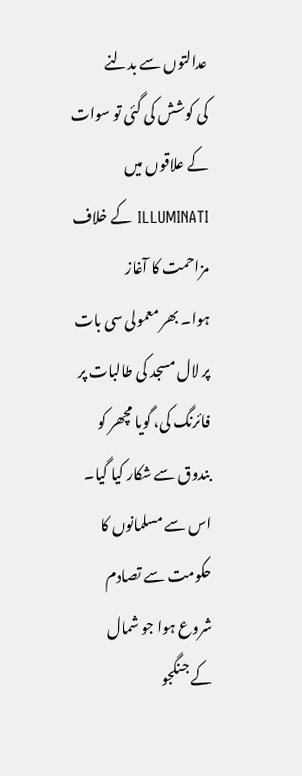عدالتوں سے بدلنے
کی کوشش کی گئی تو سوات کے علاقوں میں ILLUMINATI کے خلاف مزاحمت کا آغاز
ہوا۔ بھر معمولی سی بات پر لال مسجد کی طالبات پر فائرنگ کی، گویا مچھر کو
بندوق سے شکار کیا گیا۔ اس سے مسلمانوں کا حکومت سے تصادم شروع ہوا جو شمال
کے جنگجو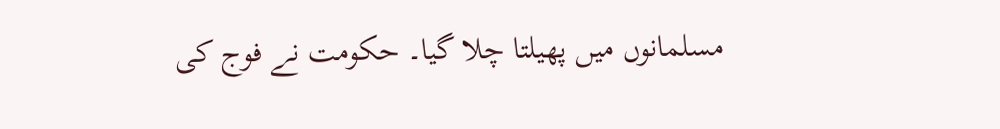مسلمانوں میں پھیلتا چلا گیا۔ حکومت نے فوج کی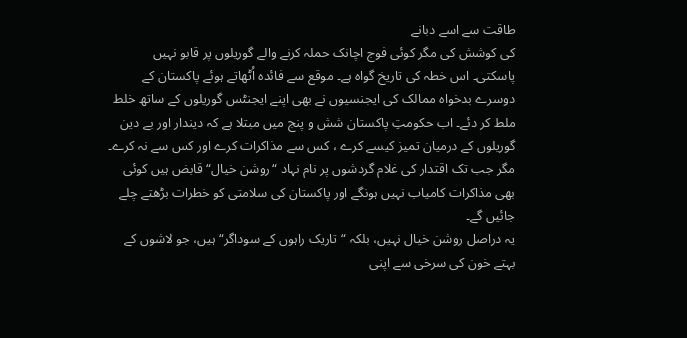طاقت سے اسے دبانے
کی کوشش کی مگر کوئی فوج اچانک حملہ کرنے والے گوریلوں پر قابو نہیں
پاسکتی۔ اس خطہ کی تاریخ گواہ ہے۔ موقع سے فائدہ اُٹھاتے ہوئے پاکستان کے
دوسرے بدخواہ ممالک کی ایجنسیوں نے بھی اپنے ایجنٹس گوریلوں کے ساتھ خلط
ملط کر دئے۔ اب حکومتِ پاکستان شش و پنج میں مبتلا ہے کہ دیندار اور بے دین
گوریلوں کے درمیان تمیز کیسے کرے ، کس سے مذاکرات کرے اور کس سے نہ کرے۔
مگر جب تک اقتدار کی غلام گردشوں پر نام نہاد “روشن خیال“ قابض ہیں کوئی
بھی مذاکرات کامیاب نہیں ہونگے اور پاکستان کی سلامتی کو خطرات بڑھتے چلے
جائیں گے۔
یہ دراصل روشن خیال نہیں، بلکہ “تاریک راہوں کے سوداگر“ ہیں، جو لاشوں کے
بہتے خون کی سرخی سے اپنی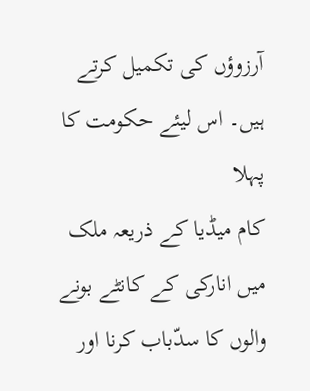آرزوؤں کی تکمیل کرتے ہیں۔ اس لیئے حکومت کا پہلا
کام میڈیا کے ذریعہ ملک میں انارکی کے کانٹے بونے والوں کا سدّباب کرنا اور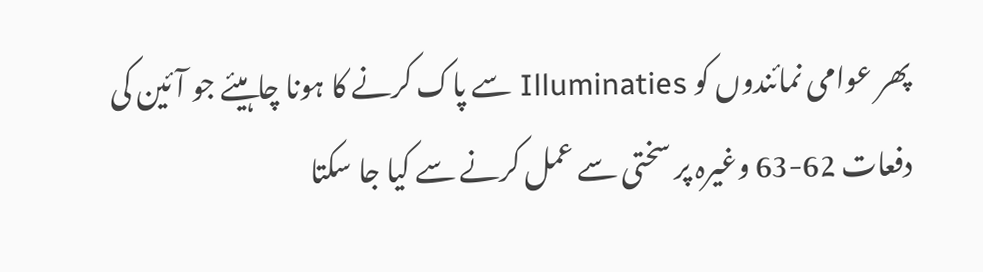پھر عوامی نمائندوں کو Illuminaties سے پاک کرنے کا ہونا چاہیئے جو آئین کی
دفعات 62-63 وغیرہ پر سختی سے عمل کرنے سے کیا جا سکتا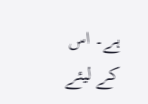ہے۔ اس کے لیئے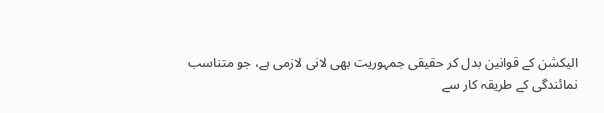الیکشن کے قوانین بدل کر حقیقی جمہوریت بھی لانی لازمی ہے، جو متناسب
نمائندگی کے طریقہ کار سے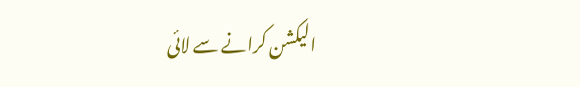الیکشن کرانے سے لائی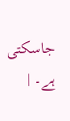جاسکتی ہے۔ |